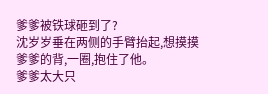爹爹被铁球砸到了?
沈岁岁垂在两侧的手臂抬起,想摸摸爹爹的背,一圈,抱住了他。
爹爹太大只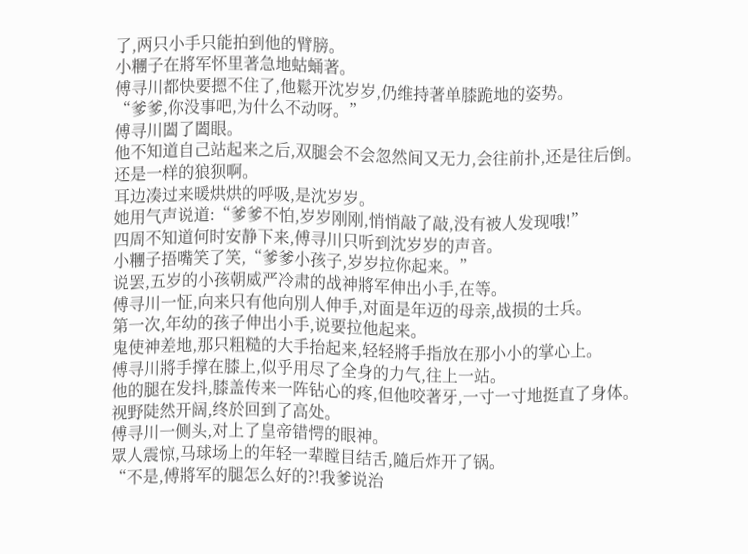了,两只小手只能拍到他的臂膀。
小糰子在將军怀里著急地蛄蛹著。
傅寻川都快要摁不住了,他鬆开沈岁岁,仍维持著单膝跪地的姿势。
“爹爹,你没事吧,为什么不动呀。”
傅寻川闔了闔眼。
他不知道自己站起来之后,双腿会不会忽然间又无力,会往前扑,还是往后倒。
还是一样的狼狈啊。
耳边凑过来暖烘烘的呼吸,是沈岁岁。
她用气声说道:“爹爹不怕,岁岁刚刚,悄悄敲了敲,没有被人发现哦!”
四周不知道何时安静下来,傅寻川只听到沈岁岁的声音。
小糰子捂嘴笑了笑,“爹爹小孩子,岁岁拉你起来。”
说罢,五岁的小孩朝威严冷肃的战神將军伸出小手,在等。
傅寻川一怔,向来只有他向別人伸手,对面是年迈的母亲,战损的士兵。
第一次,年幼的孩子伸出小手,说要拉他起来。
鬼使神差地,那只粗糙的大手抬起来,轻轻將手指放在那小小的掌心上。
傅寻川將手撑在膝上,似乎用尽了全身的力气,往上一站。
他的腿在发抖,膝盖传来一阵钻心的疼,但他咬著牙,一寸一寸地挺直了身体。
视野陡然开阔,终於回到了高处。
傅寻川一侧头,对上了皇帝错愕的眼神。
眾人震惊,马球场上的年轻一辈瞠目结舌,隨后炸开了锅。
“不是,傅將军的腿怎么好的?!我爹说治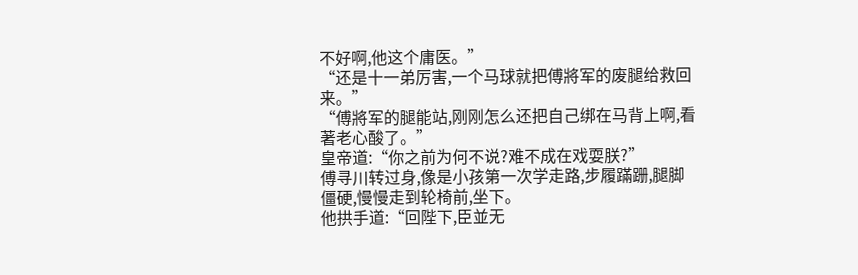不好啊,他这个庸医。”
“还是十一弟厉害,一个马球就把傅將军的废腿给救回来。”
“傅將军的腿能站,刚刚怎么还把自己绑在马背上啊,看著老心酸了。”
皇帝道:“你之前为何不说?难不成在戏耍朕?”
傅寻川转过身,像是小孩第一次学走路,步履蹣跚,腿脚僵硬,慢慢走到轮椅前,坐下。
他拱手道:“回陛下,臣並无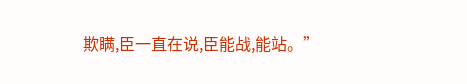欺瞒,臣一直在说,臣能战,能站。”